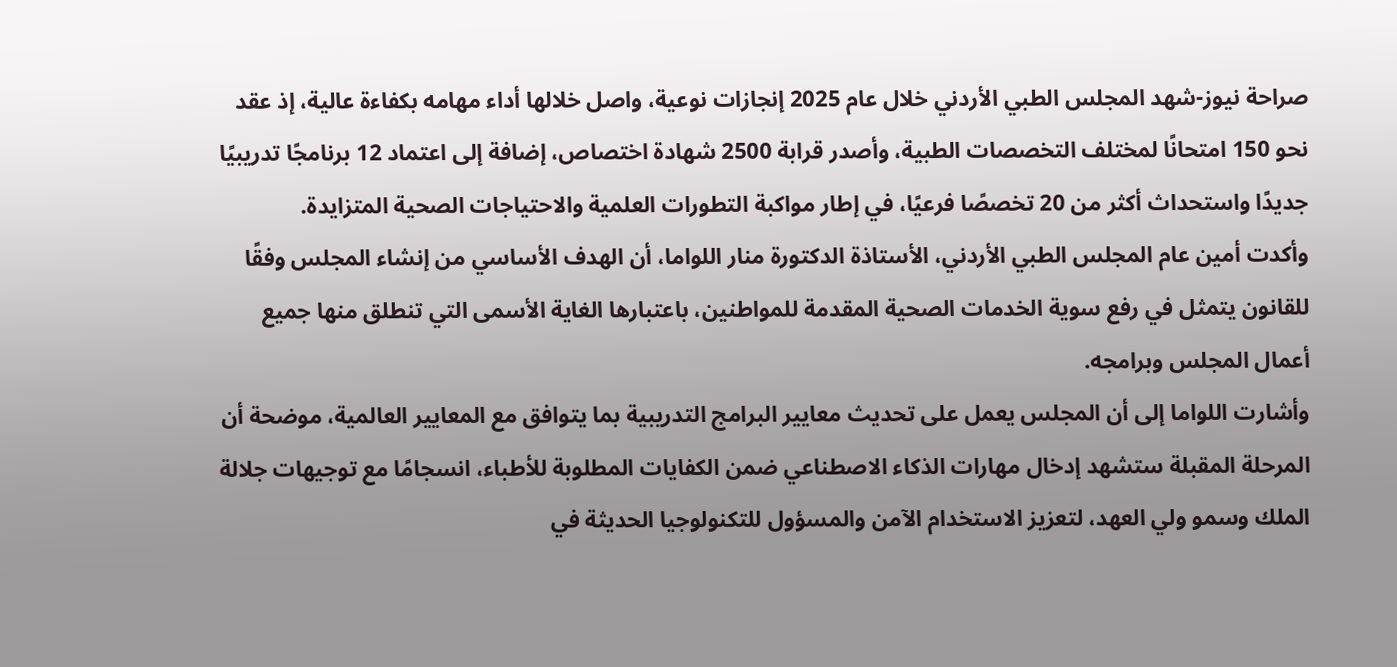صراحة نيوز-شهد المجلس الطبي الأردني خلال عام 2025 إنجازات نوعية، واصل خلالها أداء مهامه بكفاءة عالية، إذ عقد نحو 150 امتحانًا لمختلف التخصصات الطبية، وأصدر قرابة 2500 شهادة اختصاص، إضافة إلى اعتماد 12 برنامجًا تدريبيًا جديدًا واستحداث أكثر من 20 تخصصًا فرعيًا، في إطار مواكبة التطورات العلمية والاحتياجات الصحية المتزايدة.
وأكدت أمين عام المجلس الطبي الأردني، الأستاذة الدكتورة منار اللواما، أن الهدف الأساسي من إنشاء المجلس وفقًا للقانون يتمثل في رفع سوية الخدمات الصحية المقدمة للمواطنين، باعتبارها الغاية الأسمى التي تنطلق منها جميع أعمال المجلس وبرامجه.
وأشارت اللواما إلى أن المجلس يعمل على تحديث معايير البرامج التدريبية بما يتوافق مع المعايير العالمية، موضحة أن المرحلة المقبلة ستشهد إدخال مهارات الذكاء الاصطناعي ضمن الكفايات المطلوبة للأطباء، انسجامًا مع توجيهات جلالة الملك وسمو ولي العهد، لتعزيز الاستخدام الآمن والمسؤول للتكنولوجيا الحديثة في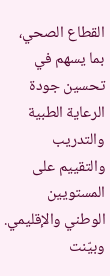القطاع الصحي، بما يسهم في تحسين جودة الرعاية الطبية والتدريب والتقييم على المستويين الوطني والإقليمي.
وبيّنت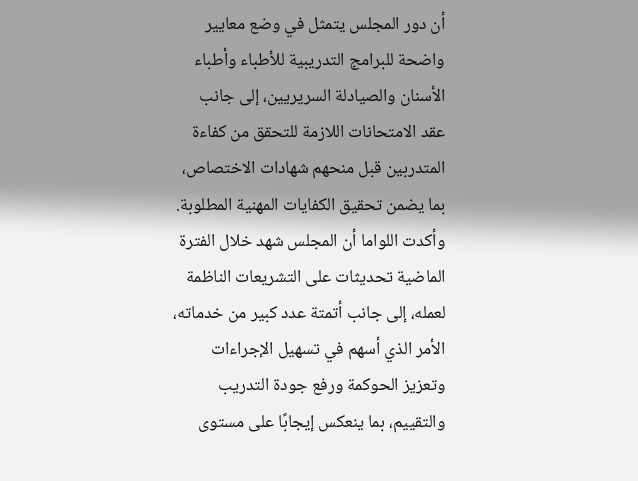أن دور المجلس يتمثل في وضع معايير واضحة للبرامج التدريبية للأطباء وأطباء الأسنان والصيادلة السريريين، إلى جانب عقد الامتحانات اللازمة للتحقق من كفاءة المتدربين قبل منحهم شهادات الاختصاص، بما يضمن تحقيق الكفايات المهنية المطلوبة.
وأكدت اللواما أن المجلس شهد خلال الفترة الماضية تحديثات على التشريعات الناظمة لعمله، إلى جانب أتمتة عدد كبير من خدماته، الأمر الذي أسهم في تسهيل الإجراءات وتعزيز الحوكمة ورفع جودة التدريب والتقييم، بما ينعكس إيجابًا على مستوى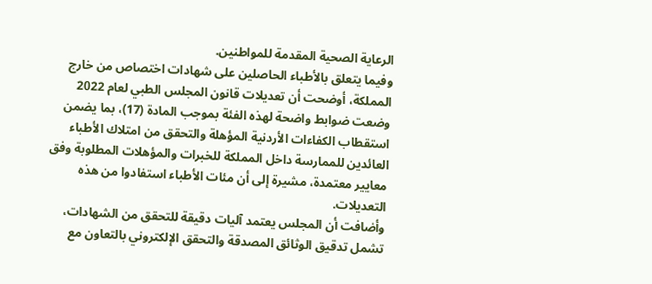الرعاية الصحية المقدمة للمواطنين.
وفيما يتعلق بالأطباء الحاصلين على شهادات اختصاص من خارج المملكة، أوضحت أن تعديلات قانون المجلس الطبي لعام 2022 وضعت ضوابط واضحة لهذه الفئة بموجب المادة (17)، بما يضمن استقطاب الكفاءات الأردنية المؤهلة والتحقق من امتلاك الأطباء العائدين للممارسة داخل المملكة للخبرات والمؤهلات المطلوبة وفق معايير معتمدة، مشيرة إلى أن مئات الأطباء استفادوا من هذه التعديلات.
وأضافت أن المجلس يعتمد آليات دقيقة للتحقق من الشهادات، تشمل تدقيق الوثائق المصدقة والتحقق الإلكتروني بالتعاون مع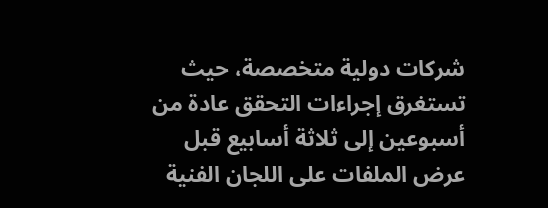شركات دولية متخصصة، حيث تستغرق إجراءات التحقق عادة من أسبوعين إلى ثلاثة أسابيع قبل عرض الملفات على اللجان الفنية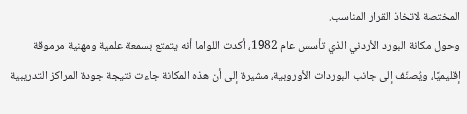المختصة لاتخاذ القرار المناسب.
وحول مكانة البورد الأردني الذي تأسس عام 1982، أكدت اللواما أنه يتمتع بسمعة علمية ومهنية مرموقة إقليميًا، ويُصنّف إلى جانب البوردات الأوروبية، مشيرة إلى أن هذه المكانة جاءت نتيجة جودة المراكز التدريبية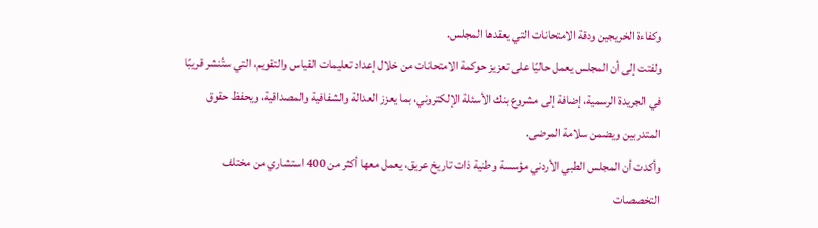وكفاءة الخريجين ودقة الامتحانات التي يعقدها المجلس.
ولفتت إلى أن المجلس يعمل حاليًا على تعزيز حوكمة الامتحانات من خلال إعداد تعليمات القياس والتقويم، التي ستُنشر قريبًا في الجريدة الرسمية، إضافة إلى مشروع بنك الأسئلة الإلكتروني، بما يعزز العدالة والشفافية والمصداقية، ويحفظ حقوق المتدربين ويضمن سلامة المرضى.
وأكدت أن المجلس الطبي الأردني مؤسسة وطنية ذات تاريخ عريق، يعمل معها أكثر من 400 استشاري من مختلف التخصصات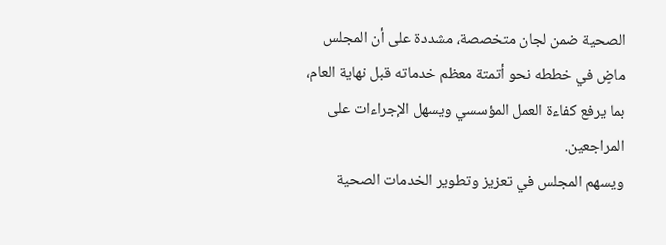الصحية ضمن لجان متخصصة، مشددة على أن المجلس ماضٍ في خططه نحو أتمتة معظم خدماته قبل نهاية العام، بما يرفع كفاءة العمل المؤسسي ويسهل الإجراءات على المراجعين.
ويسهم المجلس في تعزيز وتطوير الخدمات الصحية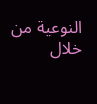النوعية من خلال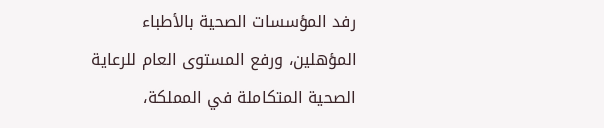رفد المؤسسات الصحية بالأطباء المؤهلين، ورفع المستوى العام للرعاية الصحية المتكاملة في المملكة،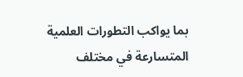بما يواكب التطورات العلمية المتسارعة في مختلف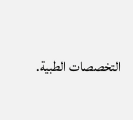التخصصات الطبية.